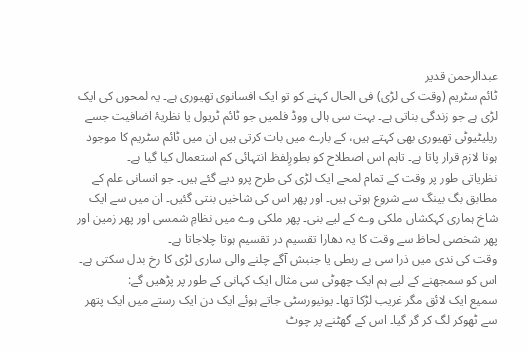عبدالرحمن قدیر
ٹائم سٹریم (وقت کی لڑی) فی الحال کہنے کو تو ایک افسانوی تھیوری ہے۔ یہ لمحوں کی ایک لڑی ہے جو زندگی بناتی ہے۔ بہت سی ہالی ووڈ فلمیں جو ٹائم ٹریول یا نظریۂ اضافیت جسے ریلیٹیوٹی تھیوری بھی کہتے ہیں، کے بارے میں بات کرتی ہیں ان میں ٹائم سٹریم کا موجود ہونا لازم قرار پاتا ہے۔ تاہم اس اصطلاح کو بطورِلفظ انتہائی کم استعمال کیا گیا ہے۔
نظریاتی طور پر وقت کے تمام لمحے ایک لڑی کی طرح پرو دیے گئے ہیں۔ جو انسانی علم کے مطابق بگ بینگ سے شروع ہوتی ہیں۔ اور پھر اس کی شاخیں بنتی گئیں۔ ان میں سے ایک شاخ ہماری کہکشاں ملکی وے کے لیے بنی۔ پھر ملکی وے میں نظامِ شمسی اور پھر زمین اور پھر شخصی لحاظ سے وقت کا یہ دھارا تقسیم در تقسیم ہوتا چلاجاتا ہے۔
وقت کی ندی میں ذرا سی بے ربطی یا جنبش آگے چلنے والی ساری لڑی کا رخ بدل سکتی ہے۔ اس کو سمجھنے کے لیے ہم ایک چھوٹی سی مثال ایک کہانی کے طور پر پڑھیں گے:
سمیع ایک لائق مگر غریب لڑکا تھا۔ یونیورسٹی جاتے ہوئے ایک دن ایک رستے میں ایک پتھر سے ٹھوکر لگ کر گر گیا۔ اس کے گھٹنے پر چوٹ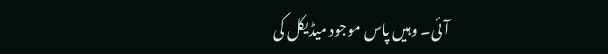آئی۔ وہیں پاس موجود میڈیکل کی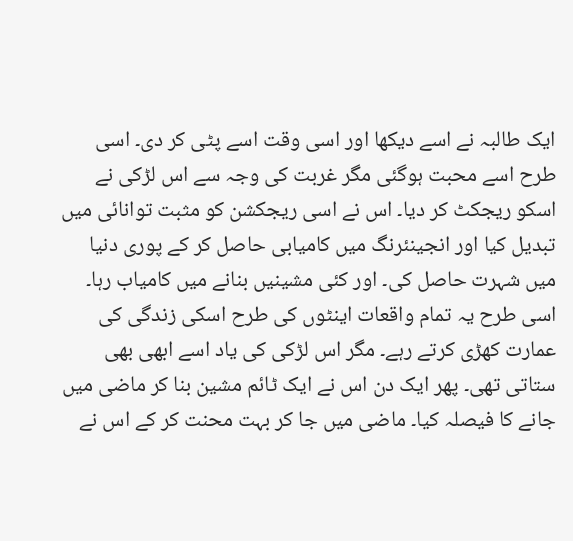ایک طالبہ نے اسے دیکھا اور اسی وقت اسے پٹی کر دی۔ اسی طرح اسے محبت ہوگئی مگر غربت کی وجہ سے اس لڑکی نے اسکو ریجکٹ کر دیا۔ اس نے اسی ریجکشن کو مثبت توانائی میں تبدیل کیا اور انجینئرنگ میں کامیابی حاصل کر کے پوری دنیا میں شہرت حاصل کی۔ اور کئی مشینیں بنانے میں کامیاب رہا۔
اسی طرح یہ تمام واقعات اینٹوں کی طرح اسکی زندگی کی عمارت کھڑی کرتے رہے۔ مگر اس لڑکی کی یاد اسے ابھی بھی ستاتی تھی۔ پھر ایک دن اس نے ایک ٹائم مشین بنا کر ماضی میں جانے کا فیصلہ کیا۔ ماضی میں جا کر بہت محنت کر کے اس نے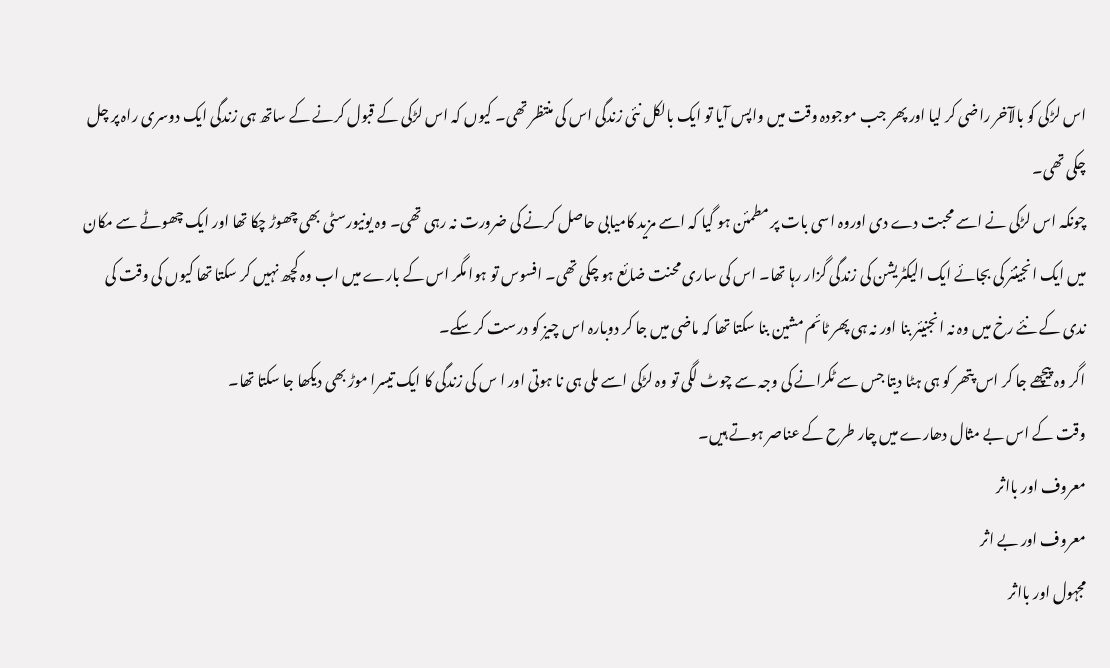اس لڑکی کو بالآخر راضی کر لیا اور پھر جب موجودہ وقت میں واپس آیا تو ایک بالکل نئی زندگی اس کی منتظر تھی۔ کیوں کہ اس لڑکی کے قبول کرنے کے ساتھ ہی زندگی ایک دوسری راہ پر چل چکی تھی۔
چونکہ اس لڑکی نے اسے محبت دے دی اوروہ اسی بات پر مطمئن ہو گیا کہ اسے مزید کامیابی حاصل کرنے کی ضرورت نہ رہی تھی۔ وہ یونیورسٹی بھی چھوڑ چکا تھا اور ایک چھوٹے سے مکان میں ایک انجینئر کی بجائے ایک الیکٹریشن کی زندگی گزار رہا تھا۔ اس کی ساری محنت ضائع ہو چکی تھی۔ افسوس تو ہوا مگر اس کے بارے میں اب وہ کچھ نہیں کر سکتا تھا کیوں کی وقت کی ندی کے نئے رخ میں وہ نہ انجنیئر بنا اور نہ ہی پھر ٹائم مشین بنا سکتا تھا کہ ماضی میں جا کر دوبارہ اس چیز کو درست کر سکے۔
اگر وہ پیچھے جا کر اس پتھر کو ہی ہٹا دیتا جس سے ٹکرانے کی وجہ سے چوٹ لگی تو وہ لڑکی اسے ملی ہی نا ہوتی اور ا س کی زندگی کا ایک تیسرا موڑ بھی دیکھا جا سکتا تھا۔
وقت کے اس بے مثال دھارے میں چار طرح کے عناصر ہوتے ہیں۔
معروف اور بااثر
معروف اور بے اثر
مجہول اور بااثر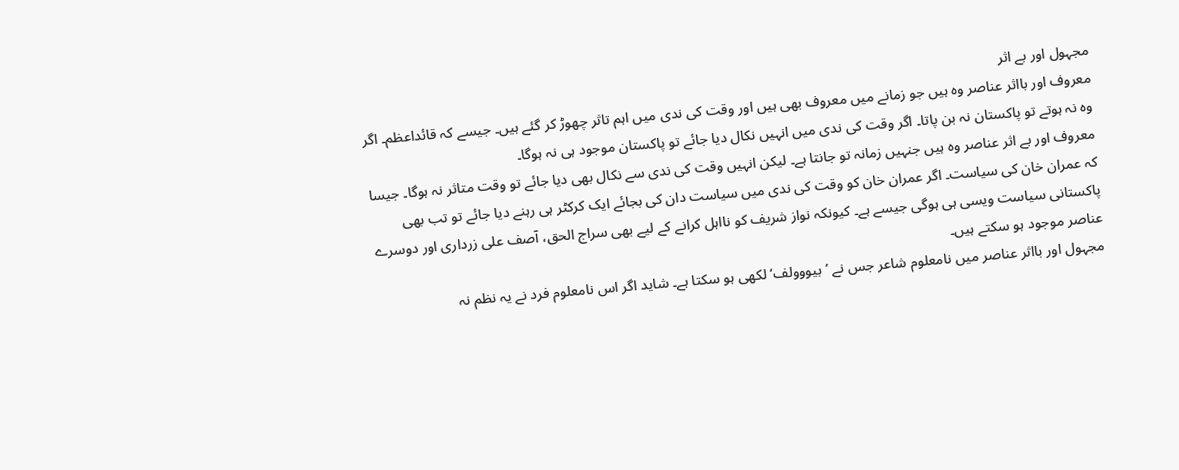مجہول اور بے اثر
معروف اور بااثر عناصر وہ ہیں جو زمانے میں معروف بھی ہیں اور وقت کی ندی میں اہم تاثر چھوڑ کر گئے ہیں۔ جیسے کہ قائداعظم۔ اگر وہ نہ ہوتے تو پاکستان نہ بن پاتا۔ اگر وقت کی ندی میں انہیں نکال دیا جائے تو پاکستان موجود ہی نہ ہوگا۔
معروف اور بے اثر عناصر وہ ہیں جنہیں زمانہ تو جانتا ہے۔ لیکن انہیں وقت کی ندی سے نکال بھی دیا جائے تو وقت متاثر نہ ہوگا۔ جیسا کہ عمران خان کی سیاست۔ اگر عمران خان کو وقت کی ندی میں سیاست دان کی بجائے ایک کرکٹر ہی رہنے دیا جائے تو تب بھی پاکستانی سیاست ویسی ہی ہوگی جیسے ہے۔ کیونکہ نواز شریف کو نااہل کرانے کے لیے بھی سراج الحق، آصف علی زرداری اور دوسرے عناصر موجود ہو سکتے ہیں۔
مجہول اور بااثر عناصر میں نامعلوم شاعر جس نے ’بیووولف‘ لکھی ہو سکتا ہے۔ شاید اگر اس نامعلوم فرد نے یہ نظم نہ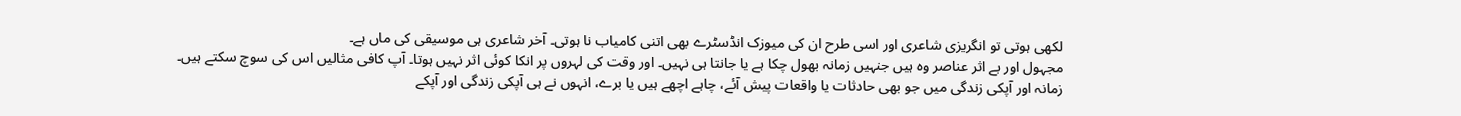لکھی ہوتی تو انگریزی شاعری اور اسی طرح ان کی میوزک انڈسٹرے بھی اتنی کامیاب نا ہوتی۔ آخر شاعری ہی موسیقی کی ماں ہے۔
مجہول اور بے اثر عناصر وہ ہیں جنہیں زمانہ بھول چکا ہے یا جانتا ہی نہیں۔ اور وقت کی لہروں پر انکا کوئی اثر نہیں ہوتا۔ آپ کافی مثالیں اس کی سوچ سکتے ہیں۔
زمانہ اور آپکی زندگی میں جو بھی حادثات یا واقعات پیش آئے، چاہے اچھے ہیں یا برے، انہوں نے ہی آپکی زندگی اور آپکے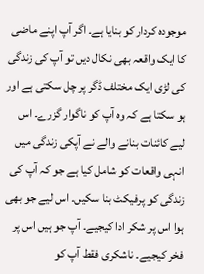موجودہ کردار کو بنایا ہے۔ اگر آپ اپنے ماضی کا ایک واقعہ بھی نکال دیں تو آپ کی زندگی کی لڑی ایک مختلف ڈگر پر چل سکتی ہے اور ہو سکتا ہے کہ وہ آپ کو ناگوار گزرے۔ اس لیے کائنات بنانے والے نے آپکی زندگی میں انہی واقعات کو شامل کیا ہے جو کہ آپ کی زندگی کو پرفیکٹ بنا سکیں۔ اس لیے جو بھی ہوا اس پر شکر ادا کیجیے۔ آپ جو ہیں اس پر فخر کیجیے۔ ناشکری فقط آپ کو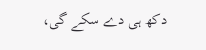دکھ ہی دے سکے گی،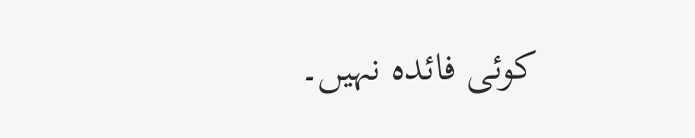کوئی فائدہ نہیں۔